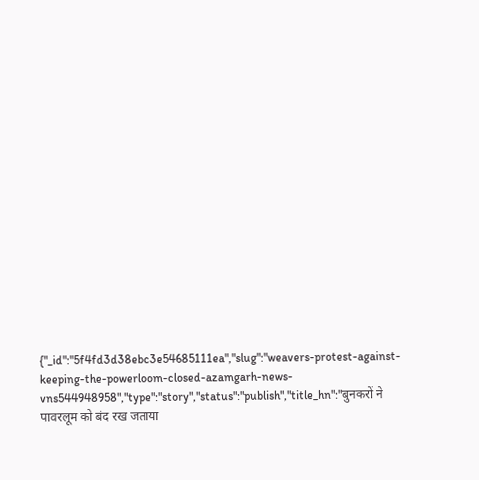{"_id":"5f4fd3d38ebc3e54685111ea","slug":"weavers-protest-against-keeping-the-powerloom-closed-azamgarh-news-vns544948958","type":"story","status":"publish","title_hn":"बुनकरों ने पावरलूम को बंद रख जताया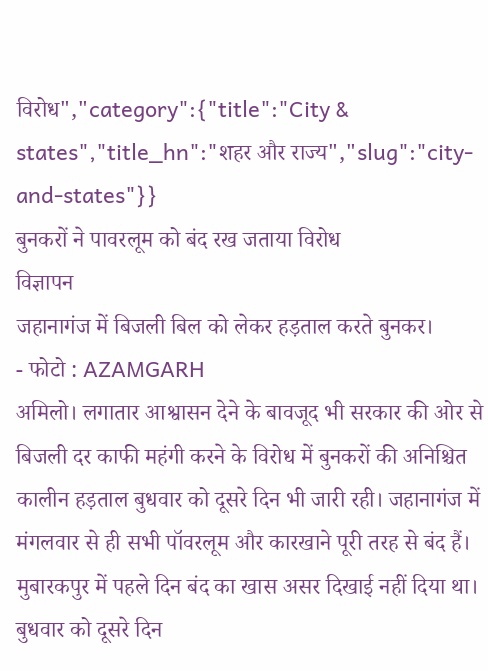विरोध","category":{"title":"City & states","title_hn":"शहर और राज्य","slug":"city-and-states"}}
बुनकरों ने पावरलूम को बंद रख जताया विरोध
विज्ञापन
जहानागंज में बिजली बिल को लेकर हड़ताल करते बुनकर।
- फोटो : AZAMGARH
अमिलो। लगातार आश्वासन देने के बावजूद भी सरकार की ओर से बिजली दर काफी महंगी करने के विरोध में बुनकरों की अनिश्चित कालीन हड़ताल बुधवार को दूसरे दिन भी जारी रही। जहानागंज में मंगलवार से ही सभी पॉवरलूम और कारखाने पूरी तरह से बंद हैं। मुबारकपुर में पहले दिन बंद का खास असर दिखाई नहीं दिया था। बुधवार को दूसरे दिन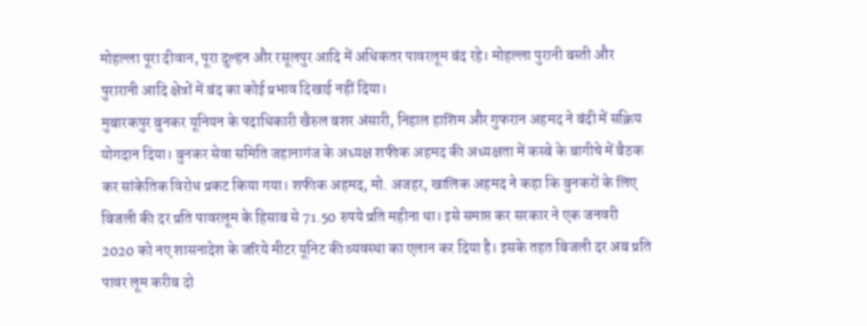मोहल्ला पूरा दीवान, पूरा दुल्हन और रसूलपुर आदि में अधिकतर पावरलूम बंद रहे। मोहल्ला पुरानी बस्ती और पुरारानी आदि क्षेत्रों में बंद का कोई प्रभाव दिखाई नहीं दिया।
मुबारकपुर बुनकर यूनियन के पदाधिकारी खैरुल बशर अंसारी, निहाल हाशिम और गुफरान अहमद ने बंदी में सक्रिय योगदान दिया। बुनकर सेवा समिति जहानागंज के अध्यक्ष शफीक अहमद की अध्यक्षता में कस्बे के बागीचे में बैठक कर सांकेतिक विरोध प्रकट किया गया। शफीक अहमद, मो. अजहर, खालिक अहमद ने कहा कि बुनकरों के लिए बिजली की दर प्रति पावरलूम के हिसाब से 71.50 रुपये प्रति महीना था। इसे समाप्त कर सरकार ने एक जनवरी 2020 को नए शासनादेश के जरिये मीटर यूनिट की व्यवस्था का एलान कर दिया है। इसके तहत बिजली दर अब प्रति पावर लूम करीब दो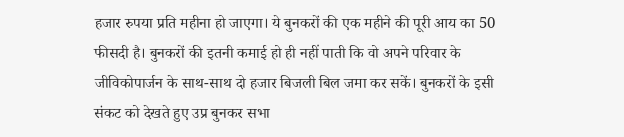हजार रुपया प्रति महीना हो जाएगा। ये बुनकरों की एक महीने की पूरी आय का 50 फीसदी है। बुनकरों की इतनी कमाई हो ही नहीं पाती कि वो अपने परिवार के जीविकोपार्जन के साथ-साथ दो हजार बिजली बिल जमा कर सकें। बुनकरों के इसी संकट को देखते हुए उप्र बुनकर सभा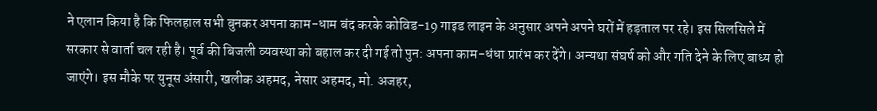ने एलान किया है कि फिलहाल सभी बुनकर अपना काम-धाम बंद करके कोविड-19 गाइड लाइन के अनुसार अपने अपने घरों में हड़ताल पर रहे। इस सिलसिले में सरकार से वार्ता चल रही है। पूर्व की बिजली व्यवस्था को बहाल कर दी गई तो पुन: अपना काम-धंधा प्रारंभ कर देंगे। अन्यथा संघर्ष को और गति देने के लिए बाध्य हो जाएंगे। इस मौके पर युनूस अंसारी, खलीक अहमद, नेसार अहमद, मो. अजहर,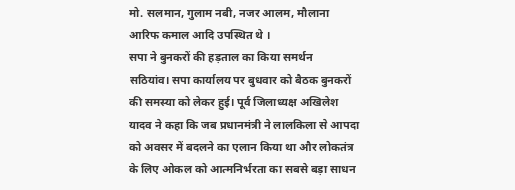मो. सलमान, गुलाम नबी, नजर आलम, मौलाना आरिफ कमाल आदि उपस्थित थे ।
सपा ने बुनकरों की हड़ताल का किया समर्थन
सठियांव। सपा कार्यालय पर बुधवार को बैठक बुनकरों की समस्या को लेकर हुई। पूर्व जिलाध्यक्ष अखिलेश यादव ने कहा कि जब प्रधानमंत्री ने लालकिला से आपदा को अवसर में बदलने का एलान किया था और लोकतंत्र के लिए ओकल को आत्मनिर्भरता का सबसे बड़ा साधन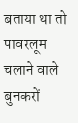बताया था तो पावरलूम चलाने वाले बुनकरों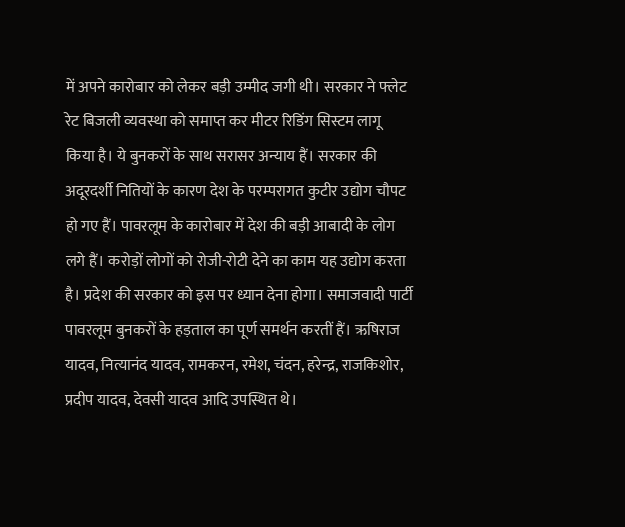में अपने कारोबार को लेकर बड़ी उम्मीद जगी थी। सरकार ने फ्लेट रेट बिजली व्यवस्था को समाप्त कर मीटर रिडिंग सिस्टम लागू किया है। ये बुनकरों के साथ सरासर अन्याय हैं। सरकार की अदूरदर्शी नितियों के कारण देश के परम्परागत कुटीर उद्योग चौपट हो गए हैं। पावरलूम के कारोबार में देश की बड़ी आबादी के लोग लगे हैं। करोड़ों लोगों को रोजी-रोटी देने का काम यह उद्योग करता है। प्रदेश की सरकार को इस पर ध्यान देना होगा। समाजवादी पार्टी पावरलूम बुनकरों के हड़ताल का पूर्ण समर्थन करतीं हैं। ऋषिराज यादव, नित्यानंद यादव, रामकरन, रमेश, चंदन, हरेन्द्र, राजकिशोर, प्रदीप यादव, देवसी यादव आदि उपस्थित थे।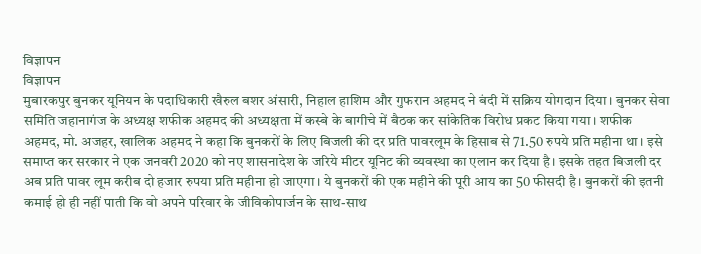विज्ञापन
विज्ञापन
मुबारकपुर बुनकर यूनियन के पदाधिकारी खैरुल बशर अंसारी, निहाल हाशिम और गुफरान अहमद ने बंदी में सक्रिय योगदान दिया। बुनकर सेवा समिति जहानागंज के अध्यक्ष शफीक अहमद की अध्यक्षता में कस्बे के बागीचे में बैठक कर सांकेतिक विरोध प्रकट किया गया। शफीक अहमद, मो. अजहर, खालिक अहमद ने कहा कि बुनकरों के लिए बिजली की दर प्रति पावरलूम के हिसाब से 71.50 रुपये प्रति महीना था। इसे समाप्त कर सरकार ने एक जनवरी 2020 को नए शासनादेश के जरिये मीटर यूनिट की व्यवस्था का एलान कर दिया है। इसके तहत बिजली दर अब प्रति पावर लूम करीब दो हजार रुपया प्रति महीना हो जाएगा। ये बुनकरों की एक महीने की पूरी आय का 50 फीसदी है। बुनकरों की इतनी कमाई हो ही नहीं पाती कि वो अपने परिवार के जीविकोपार्जन के साथ-साथ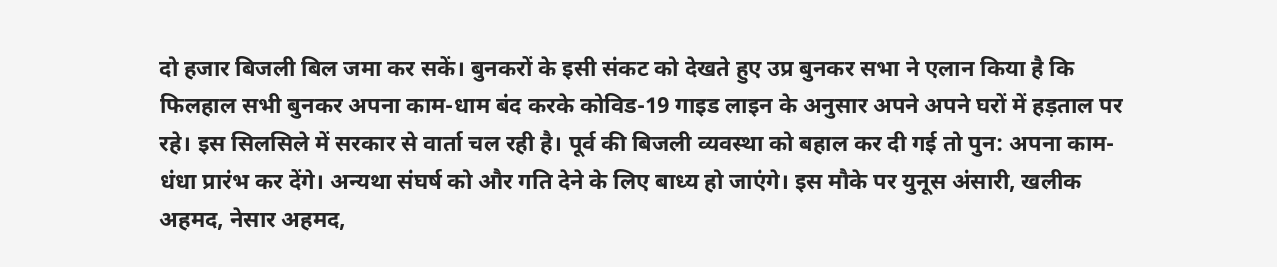दो हजार बिजली बिल जमा कर सकें। बुनकरों के इसी संकट को देखते हुए उप्र बुनकर सभा ने एलान किया है कि फिलहाल सभी बुनकर अपना काम-धाम बंद करके कोविड-19 गाइड लाइन के अनुसार अपने अपने घरों में हड़ताल पर रहे। इस सिलसिले में सरकार से वार्ता चल रही है। पूर्व की बिजली व्यवस्था को बहाल कर दी गई तो पुन: अपना काम-धंधा प्रारंभ कर देंगे। अन्यथा संघर्ष को और गति देने के लिए बाध्य हो जाएंगे। इस मौके पर युनूस अंसारी, खलीक अहमद, नेसार अहमद,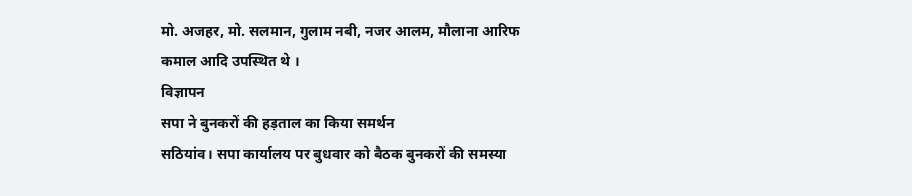मो. अजहर, मो. सलमान, गुलाम नबी, नजर आलम, मौलाना आरिफ कमाल आदि उपस्थित थे ।
विज्ञापन
सपा ने बुनकरों की हड़ताल का किया समर्थन
सठियांव। सपा कार्यालय पर बुधवार को बैठक बुनकरों की समस्या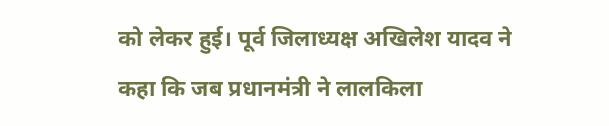को लेकर हुई। पूर्व जिलाध्यक्ष अखिलेश यादव ने कहा कि जब प्रधानमंत्री ने लालकिला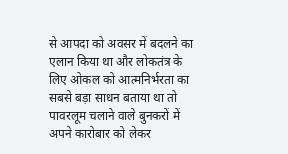से आपदा को अवसर में बदलने का एलान किया था और लोकतंत्र के लिए ओकल को आत्मनिर्भरता का सबसे बड़ा साधन बताया था तो पावरलूम चलाने वाले बुनकरों में अपने कारोबार को लेकर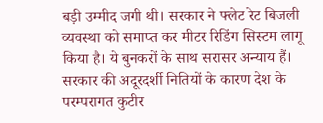बड़ी उम्मीद जगी थी। सरकार ने फ्लेट रेट बिजली व्यवस्था को समाप्त कर मीटर रिडिंग सिस्टम लागू किया है। ये बुनकरों के साथ सरासर अन्याय हैं। सरकार की अदूरदर्शी नितियों के कारण देश के परम्परागत कुटीर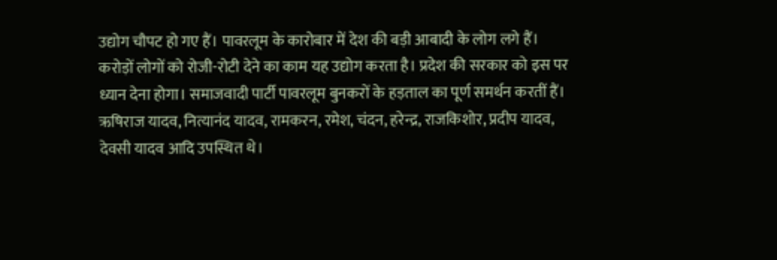उद्योग चौपट हो गए हैं। पावरलूम के कारोबार में देश की बड़ी आबादी के लोग लगे हैं। करोड़ों लोगों को रोजी-रोटी देने का काम यह उद्योग करता है। प्रदेश की सरकार को इस पर ध्यान देना होगा। समाजवादी पार्टी पावरलूम बुनकरों के हड़ताल का पूर्ण समर्थन करतीं हैं। ऋषिराज यादव, नित्यानंद यादव, रामकरन, रमेश, चंदन, हरेन्द्र, राजकिशोर, प्रदीप यादव, देवसी यादव आदि उपस्थित थे।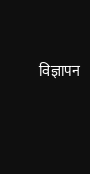विज्ञापन